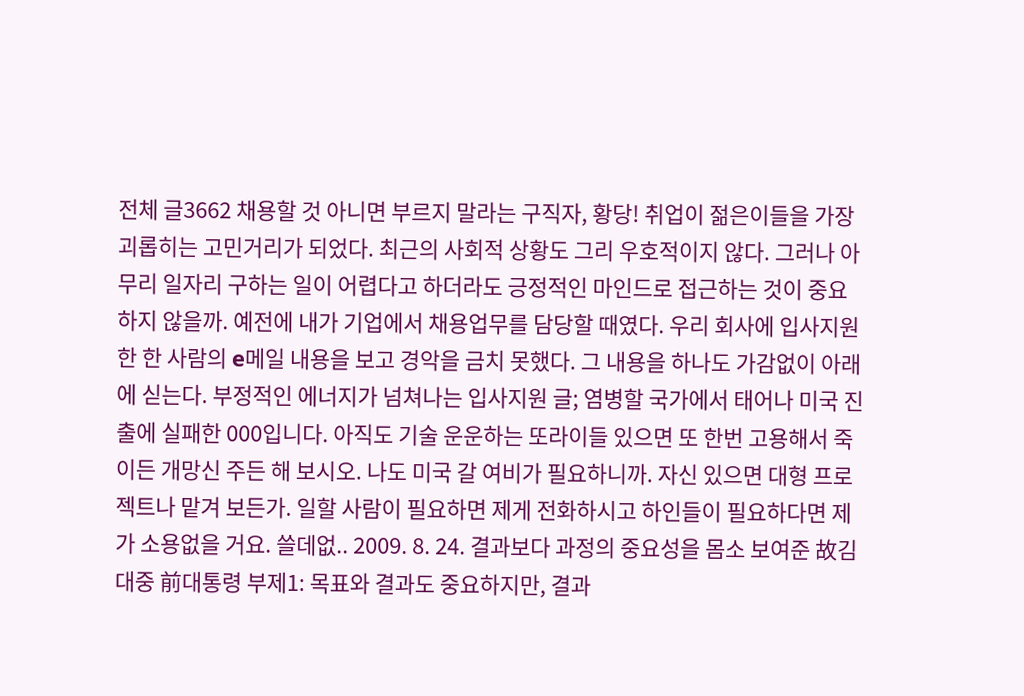전체 글3662 채용할 것 아니면 부르지 말라는 구직자, 황당! 취업이 젊은이들을 가장 괴롭히는 고민거리가 되었다. 최근의 사회적 상황도 그리 우호적이지 않다. 그러나 아무리 일자리 구하는 일이 어렵다고 하더라도 긍정적인 마인드로 접근하는 것이 중요하지 않을까. 예전에 내가 기업에서 채용업무를 담당할 때였다. 우리 회사에 입사지원한 한 사람의 e메일 내용을 보고 경악을 금치 못했다. 그 내용을 하나도 가감없이 아래에 싣는다. 부정적인 에너지가 넘쳐나는 입사지원 글; 염병할 국가에서 태어나 미국 진출에 실패한 000입니다. 아직도 기술 운운하는 또라이들 있으면 또 한번 고용해서 죽이든 개망신 주든 해 보시오. 나도 미국 갈 여비가 필요하니까. 자신 있으면 대형 프로젝트나 맡겨 보든가. 일할 사람이 필요하면 제게 전화하시고 하인들이 필요하다면 제가 소용없을 거요. 쓸데없.. 2009. 8. 24. 결과보다 과정의 중요성을 몸소 보여준 故김대중 前대통령 부제1: 목표와 결과도 중요하지만, 결과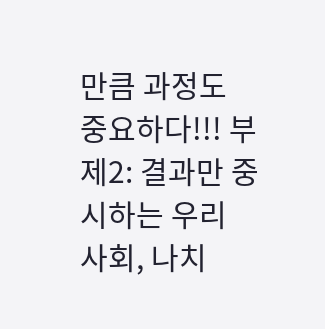만큼 과정도 중요하다!!! 부제2: 결과만 중시하는 우리 사회, 나치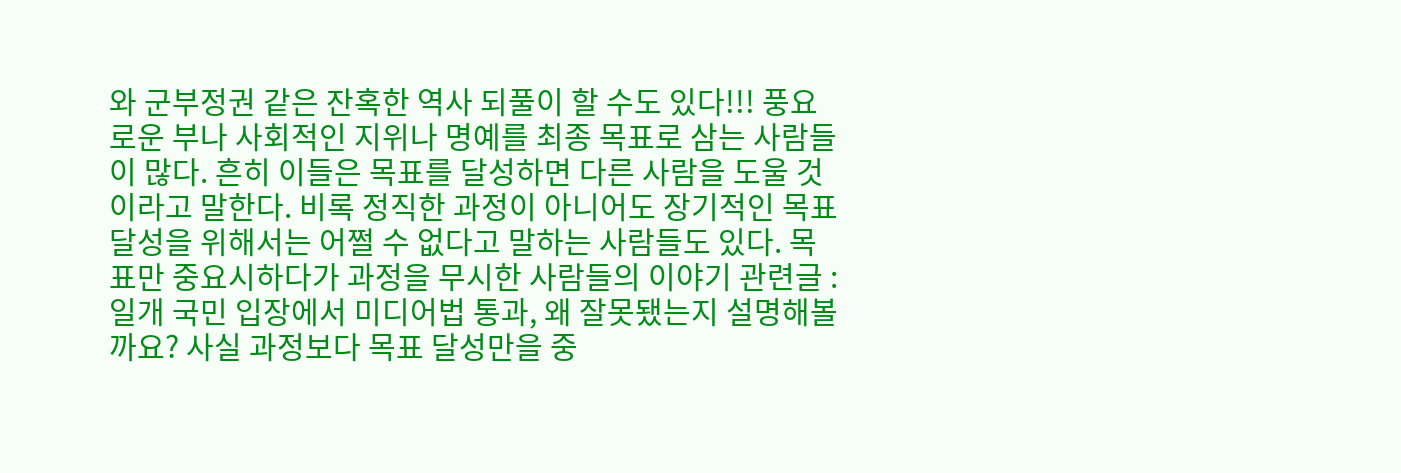와 군부정권 같은 잔혹한 역사 되풀이 할 수도 있다!!! 풍요로운 부나 사회적인 지위나 명예를 최종 목표로 삼는 사람들이 많다. 흔히 이들은 목표를 달성하면 다른 사람을 도울 것이라고 말한다. 비록 정직한 과정이 아니어도 장기적인 목표 달성을 위해서는 어쩔 수 없다고 말하는 사람들도 있다. 목표만 중요시하다가 과정을 무시한 사람들의 이야기 관련글 : 일개 국민 입장에서 미디어법 통과, 왜 잘못됐는지 설명해볼까요? 사실 과정보다 목표 달성만을 중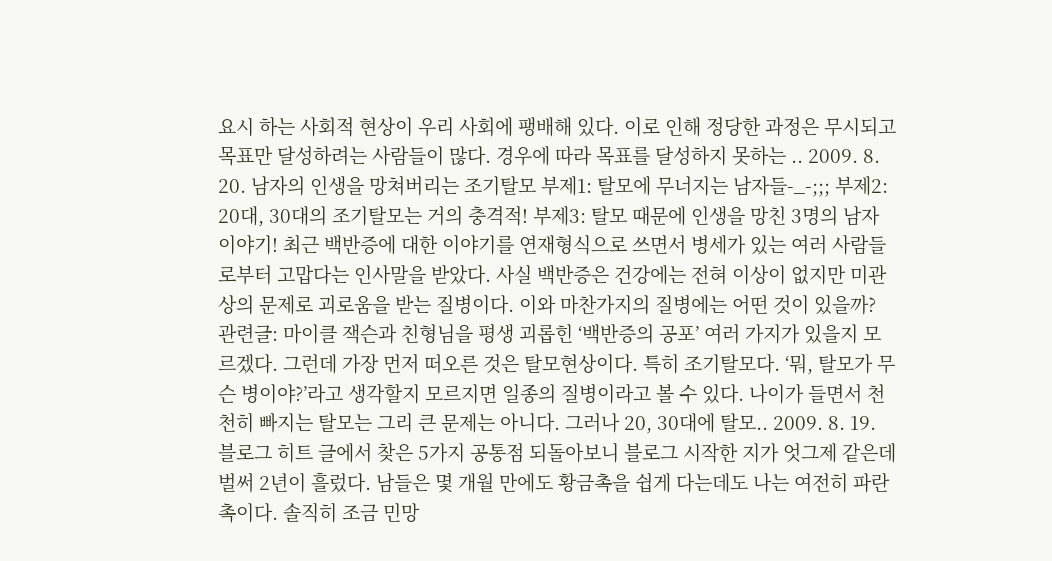요시 하는 사회적 현상이 우리 사회에 팽배해 있다. 이로 인해 정당한 과정은 무시되고 목표만 달성하려는 사람들이 많다. 경우에 따라 목표를 달성하지 못하는 .. 2009. 8. 20. 남자의 인생을 망쳐버리는 조기탈모 부제1: 탈모에 무너지는 남자들-_-;;; 부제2: 20대, 30대의 조기탈모는 거의 충격적! 부제3: 탈모 때문에 인생을 망친 3명의 남자 이야기! 최근 백반증에 대한 이야기를 연재형식으로 쓰면서 병세가 있는 여러 사람들로부터 고맙다는 인사말을 받았다. 사실 백반증은 건강에는 전혀 이상이 없지만 미관상의 문제로 괴로움을 받는 질병이다. 이와 마찬가지의 질병에는 어떤 것이 있을까? 관련글: 마이클 잭슨과 친형님을 평생 괴롭힌 ‘백반증의 공포’ 여러 가지가 있을지 모르겠다. 그런데 가장 먼저 떠오른 것은 탈모현상이다. 특히 조기탈모다. ‘뭐, 탈모가 무슨 병이야?’라고 생각할지 모르지면 일종의 질병이라고 볼 수 있다. 나이가 들면서 천천히 빠지는 탈모는 그리 큰 문제는 아니다. 그러나 20, 30대에 탈모.. 2009. 8. 19. 블로그 히트 글에서 찾은 5가지 공통점 되돌아보니 블로그 시작한 지가 엇그제 같은데 벌써 2년이 흘렀다. 남들은 몇 개월 만에도 황금촉을 쉽게 다는데도 나는 여전히 파란촉이다. 솔직히 조금 민망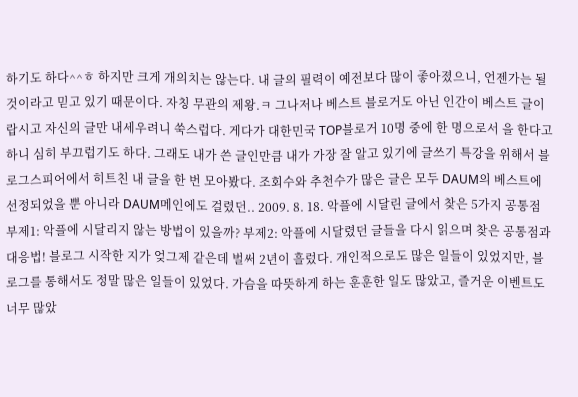하기도 하다^^ㅎ 하지만 크게 개의치는 않는다. 내 글의 필력이 예전보다 많이 좋아졌으니, 언젠가는 될 것이라고 믿고 있기 때문이다. 자칭 무관의 제왕.ㅋ 그나저나 베스트 블로거도 아닌 인간이 베스트 글이랍시고 자신의 글만 내세우려니 쑥스럽다. 게다가 대한민국 TOP블로거 10명 중에 한 명으로서 을 한다고 하니 심히 부끄럽기도 하다. 그래도 내가 쓴 글인만큼 내가 가장 잘 알고 있기에 글쓰기 특강을 위해서 블로그스피어에서 히트친 내 글을 한 번 모아봤다. 조회수와 추천수가 많은 글은 모두 DAUM의 베스트에 선정되었을 뿐 아니라 DAUM메인에도 걸렸던.. 2009. 8. 18. 악플에 시달린 글에서 찾은 5가지 공통점 부제1: 악플에 시달리지 않는 방법이 있을까? 부제2: 악플에 시달렸던 글들을 다시 읽으며 찾은 공통점과 대응법! 블로그 시작한 지가 엊그제 같은데 벌써 2년이 흘렀다. 개인적으로도 많은 일들이 있었지만, 블로그를 통해서도 정말 많은 일들이 있었다. 가슴을 따뜻하게 하는 훈훈한 일도 많았고, 즐거운 이벤트도 너무 많았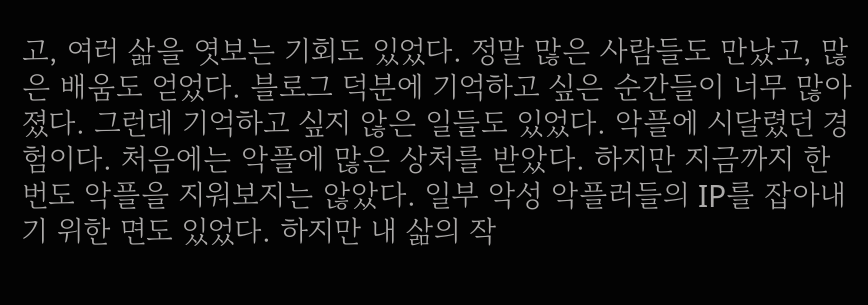고, 여러 삶을 엿보는 기회도 있었다. 정말 많은 사람들도 만났고, 많은 배움도 얻었다. 블로그 덕분에 기억하고 싶은 순간들이 너무 많아졌다. 그런데 기억하고 싶지 않은 일들도 있었다. 악플에 시달렸던 경험이다. 처음에는 악플에 많은 상처를 받았다. 하지만 지금까지 한 번도 악플을 지워보지는 않았다. 일부 악성 악플러들의 IP를 잡아내기 위한 면도 있었다. 하지만 내 삶의 작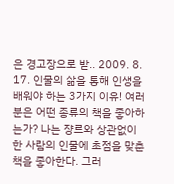은 경고장으로 받.. 2009. 8. 17. 인물의 삶을 통해 인생을 배워야 하는 3가지 이유! 여러분은 어떤 종류의 책을 좋아하는가? 나는 쟝르와 상관없이 한 사람의 인물에 초점을 맞춘 책을 좋아한다. 그러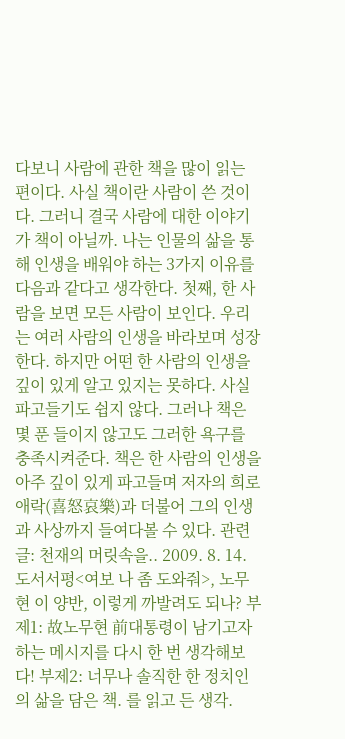다보니 사람에 관한 책을 많이 읽는 편이다. 사실 책이란 사람이 쓴 것이다. 그러니 결국 사람에 대한 이야기가 책이 아닐까. 나는 인물의 삶을 통해 인생을 배워야 하는 3가지 이유를 다음과 같다고 생각한다. 첫째, 한 사람을 보면 모든 사람이 보인다. 우리는 여러 사람의 인생을 바라보며 성장한다. 하지만 어떤 한 사람의 인생을 깊이 있게 알고 있지는 못하다. 사실 파고들기도 쉽지 않다. 그러나 책은 몇 푼 들이지 않고도 그러한 욕구를 충족시켜준다. 책은 한 사람의 인생을 아주 깊이 있게 파고들며 저자의 희로애락(喜怒哀樂)과 더불어 그의 인생과 사상까지 들여다볼 수 있다. 관련글: 천재의 머릿속을.. 2009. 8. 14. 도서서평<여보 나 좀 도와줘>, 노무현 이 양반, 이렇게 까발려도 되나? 부제1: 故노무현 前대통령이 남기고자 하는 메시지를 다시 한 번 생각해보다! 부제2: 너무나 솔직한 한 정치인의 삶을 담은 책. 를 읽고 든 생각.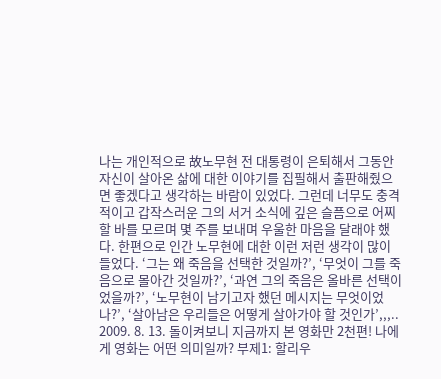나는 개인적으로 故노무현 전 대통령이 은퇴해서 그동안 자신이 살아온 삶에 대한 이야기를 집필해서 출판해줬으면 좋겠다고 생각하는 바람이 있었다. 그런데 너무도 충격적이고 갑작스러운 그의 서거 소식에 깊은 슬픔으로 어찌할 바를 모르며 몇 주를 보내며 우울한 마음을 달래야 했다. 한편으로 인간 노무현에 대한 이런 저런 생각이 많이 들었다. ‘그는 왜 죽음을 선택한 것일까?’, ‘무엇이 그를 죽음으로 몰아간 것일까?’, ‘과연 그의 죽음은 올바른 선택이었을까?’, ‘노무현이 남기고자 했던 메시지는 무엇이었나?’, ‘살아남은 우리들은 어떻게 살아가야 할 것인가’,,,.. 2009. 8. 13. 돌이켜보니 지금까지 본 영화만 2천편! 나에게 영화는 어떤 의미일까? 부제1: 할리우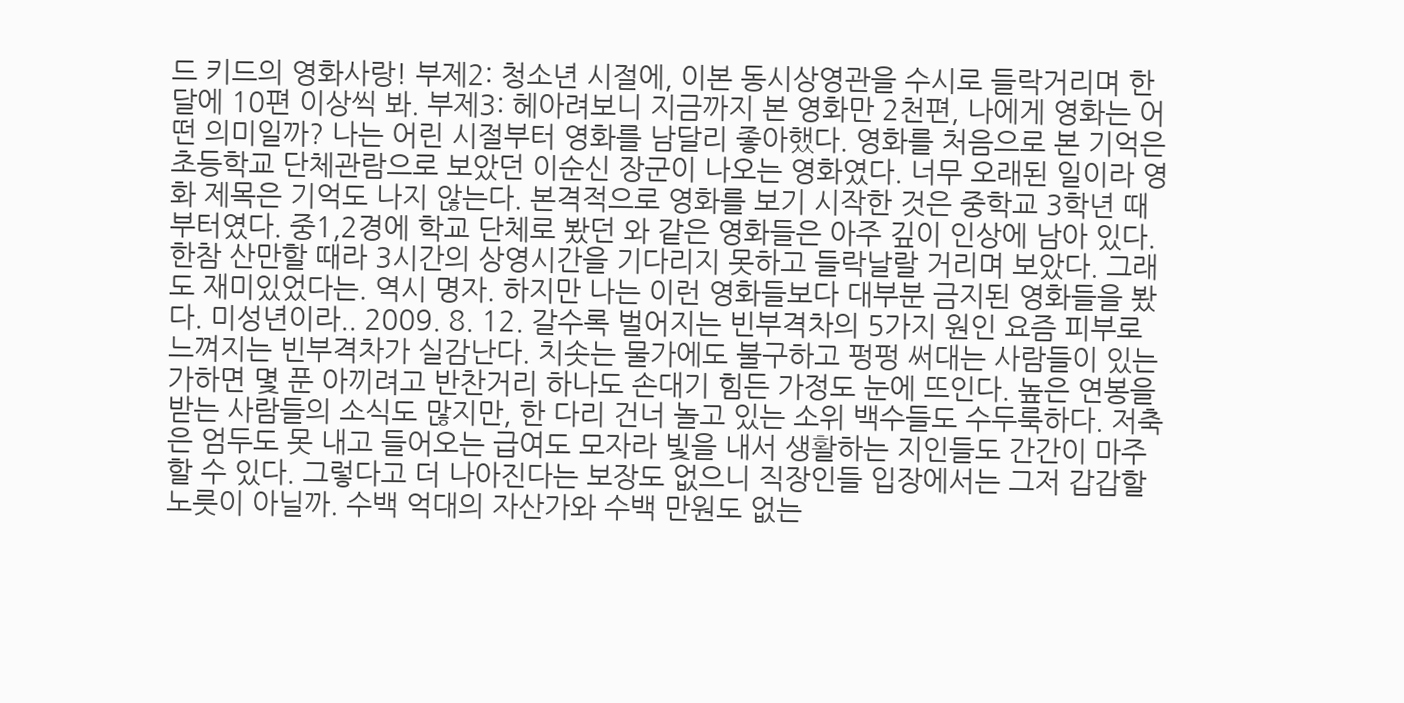드 키드의 영화사랑! 부제2: 청소년 시절에, 이본 동시상영관을 수시로 들락거리며 한 달에 10편 이상씩 봐. 부제3: 헤아려보니 지금까지 본 영화만 2천편, 나에게 영화는 어떤 의미일까? 나는 어린 시절부터 영화를 남달리 좋아했다. 영화를 처음으로 본 기억은 초등학교 단체관람으로 보았던 이순신 장군이 나오는 영화였다. 너무 오래된 일이라 영화 제목은 기억도 나지 않는다. 본격적으로 영화를 보기 시작한 것은 중학교 3학년 때부터였다. 중1,2경에 학교 단체로 봤던 와 같은 영화들은 아주 깊이 인상에 남아 있다. 한참 산만할 때라 3시간의 상영시간을 기다리지 못하고 들락날랄 거리며 보았다. 그래도 재미있었다는. 역시 명자. 하지만 나는 이런 영화들보다 대부분 금지된 영화들을 봤다. 미성년이라.. 2009. 8. 12. 갈수록 벌어지는 빈부격차의 5가지 원인 요즘 피부로 느껴지는 빈부격차가 실감난다. 치솟는 물가에도 불구하고 펑펑 써대는 사람들이 있는가하면 몇 푼 아끼려고 반찬거리 하나도 손대기 힘든 가정도 눈에 뜨인다. 높은 연봉을 받는 사람들의 소식도 많지만, 한 다리 건너 놀고 있는 소위 백수들도 수두룩하다. 저축은 엄두도 못 내고 들어오는 급여도 모자라 빛을 내서 생활하는 지인들도 간간이 마주할 수 있다. 그렇다고 더 나아진다는 보장도 없으니 직장인들 입장에서는 그저 갑갑할 노릇이 아닐까. 수백 억대의 자산가와 수백 만원도 없는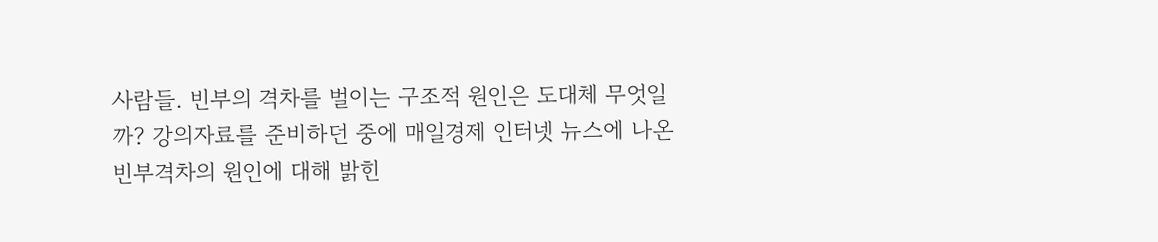사람들. 빈부의 격차를 벌이는 구조적 원인은 도대체 무엇일까? 강의자료를 준비하던 중에 매일경제 인터넷 뉴스에 나온 빈부격차의 원인에 대해 밝힌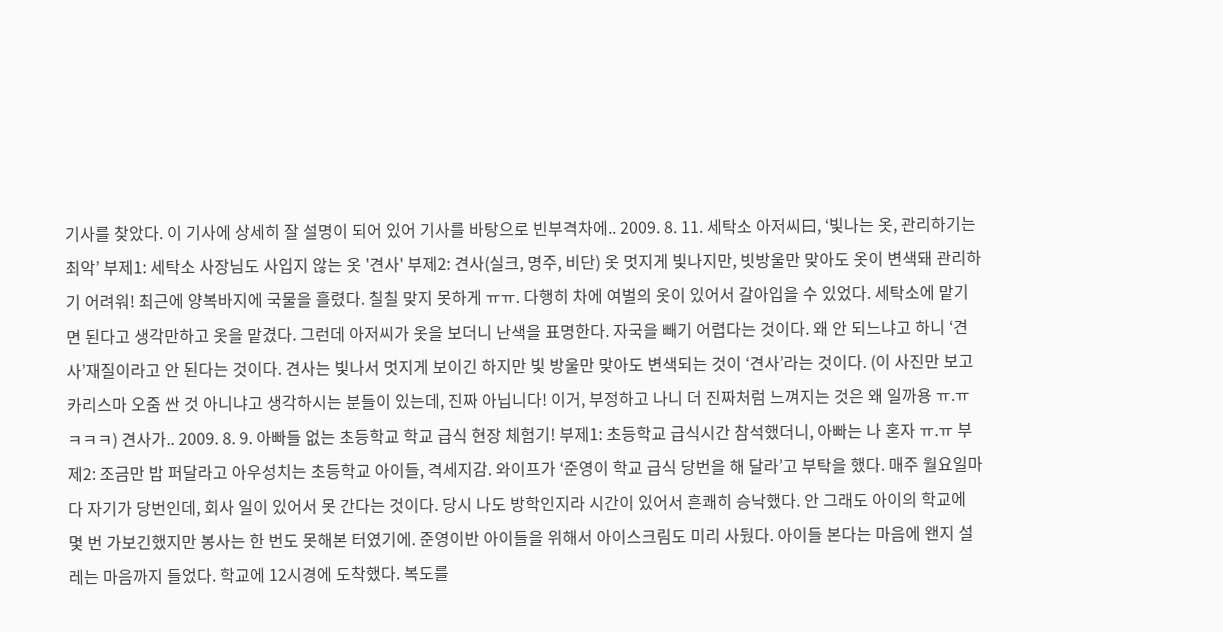기사를 찾았다. 이 기사에 상세히 잘 설명이 되어 있어 기사를 바탕으로 빈부격차에.. 2009. 8. 11. 세탁소 아저씨曰, ‘빛나는 옷, 관리하기는 최악’ 부제1: 세탁소 사장님도 사입지 않는 옷 '견사' 부제2: 견사(실크, 명주, 비단) 옷 멋지게 빛나지만, 빗방울만 맞아도 옷이 변색돼 관리하기 어려워! 최근에 양복바지에 국물을 흘렸다. 칠칠 맞지 못하게 ㅠㅠ. 다행히 차에 여벌의 옷이 있어서 갈아입을 수 있었다. 세탁소에 맡기면 된다고 생각만하고 옷을 맡겼다. 그런데 아저씨가 옷을 보더니 난색을 표명한다. 자국을 빼기 어렵다는 것이다. 왜 안 되느냐고 하니 ‘견사’재질이라고 안 된다는 것이다. 견사는 빛나서 멋지게 보이긴 하지만 빛 방울만 맞아도 변색되는 것이 ‘견사’라는 것이다. (이 사진만 보고 카리스마 오줌 싼 것 아니냐고 생각하시는 분들이 있는데, 진짜 아닙니다! 이거, 부정하고 나니 더 진짜처럼 느껴지는 것은 왜 일까용 ㅠ.ㅠ ㅋㅋㅋ) 견사가.. 2009. 8. 9. 아빠들 없는 초등학교 학교 급식 현장 체험기! 부제1: 초등학교 급식시간 참석했더니, 아빠는 나 혼자 ㅠ.ㅠ 부제2: 조금만 밥 퍼달라고 아우성치는 초등학교 아이들, 격세지감. 와이프가 ‘준영이 학교 급식 당번을 해 달라’고 부탁을 했다. 매주 월요일마다 자기가 당번인데, 회사 일이 있어서 못 간다는 것이다. 당시 나도 방학인지라 시간이 있어서 흔쾌히 승낙했다. 안 그래도 아이의 학교에 몇 번 가보긴했지만 봉사는 한 번도 못해본 터였기에. 준영이반 아이들을 위해서 아이스크림도 미리 사뒀다. 아이들 본다는 마음에 왠지 설레는 마음까지 들었다. 학교에 12시경에 도착했다. 복도를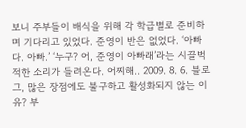보니 주부들이 배식을 위해 각 학급별로 준비하며 기다리고 있었다. 준영이 반은 없었다. ‘아빠다. 아빠.’ ‘누구? 어, 준영이 아빠래’라는 시끌벅적한 소리가 들려온다. 어찌해.. 2009. 8. 6. 블로그, 많은 장점에도 불구하고 활성화되지 않는 이유? 부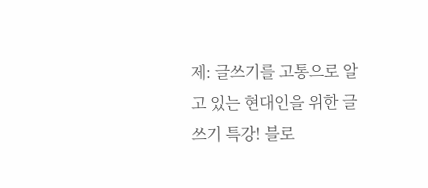제: 글쓰기를 고통으로 알고 있는 현대인을 위한 글쓰기 특강! 블로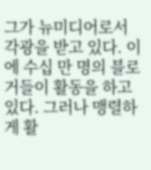그가 뉴미디어로서 각광을 받고 있다. 이에 수십 만 명의 블로거들이 활동을 하고 있다. 그러나 맹렬하게 활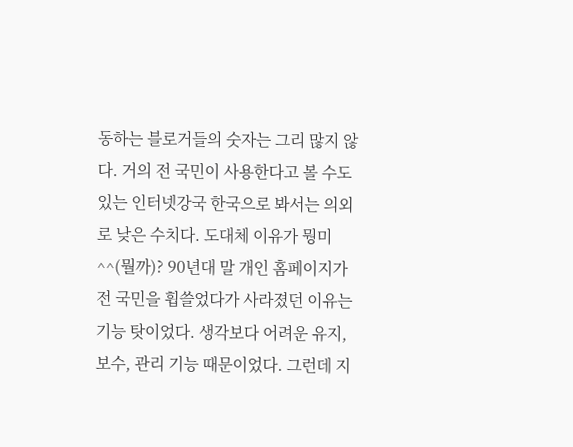동하는 블로거들의 숫자는 그리 많지 않다. 거의 전 국민이 사용한다고 볼 수도 있는 인터넷강국 한국으로 봐서는 의외로 낮은 수치다. 도대체 이유가 뭥미^^(뭘까)? 90년대 말 개인 홈페이지가 전 국민을 휩쓸었다가 사라졌던 이유는 기능 탓이었다. 생각보다 어려운 유지, 보수, 관리 기능 때문이었다. 그런데 지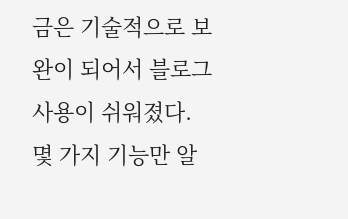금은 기술적으로 보완이 되어서 블로그 사용이 쉬워졌다. 몇 가지 기능만 알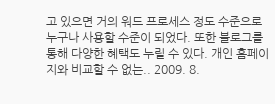고 있으면 거의 워드 프로세스 정도 수준으로 누구나 사용할 수준이 되었다. 또한 블로그를 통해 다양한 혜택도 누릴 수 있다. 개인 홈페이지와 비교할 수 없는.. 2009. 8.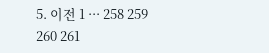5. 이전 1 ··· 258 259 260 261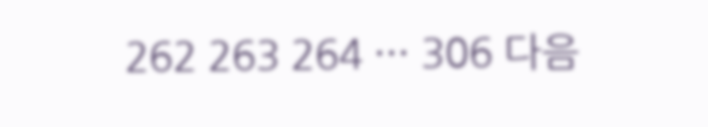262 263 264 ··· 306 다음